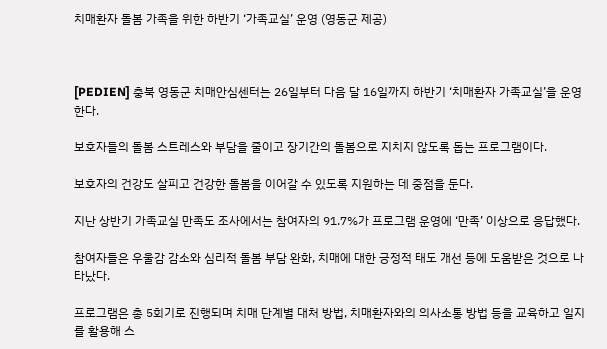치매환자 돌봄 가족을 위한 하반기 ‘가족교실’ 운영 (영동군 제공)



[PEDIEN] 충북 영동군 치매안심센터는 26일부터 다음 달 16일까지 하반기 ‘치매환자 가족교실’을 운영한다.

보호자들의 돌봄 스트레스와 부담을 줄이고 장기간의 돌봄으로 지치지 않도록 돕는 프로그램이다.

보호자의 건강도 살피고 건강한 돌봄을 이어갈 수 있도록 지원하는 데 중점을 둔다.

지난 상반기 가족교실 만족도 조사에서는 참여자의 91.7%가 프로그램 운영에 ‘만족’ 이상으로 응답했다.

참여자들은 우울감 감소와 심리적 돌봄 부담 완화, 치매에 대한 긍정적 태도 개선 등에 도움받은 것으로 나타났다.

프로그램은 총 5회기로 진행되며 치매 단계별 대처 방법, 치매환자와의 의사소통 방법 등을 교육하고 일지를 활용해 스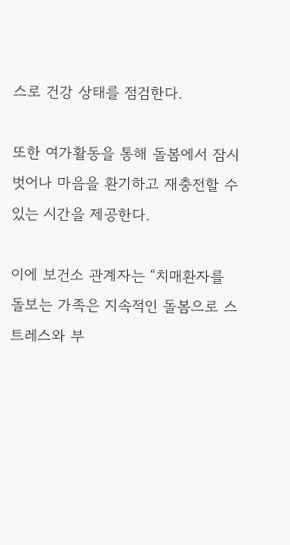스로 건강 상태를 점검한다.

또한 여가활동을 통해 돌봄에서 잠시 벗어나 마음을 환기하고 재충전할 수 있는 시간을 제공한다.

이에 보건소 관계자는 “치매환자를 돌보는 가족은 지속적인 돌봄으로 스트레스와 부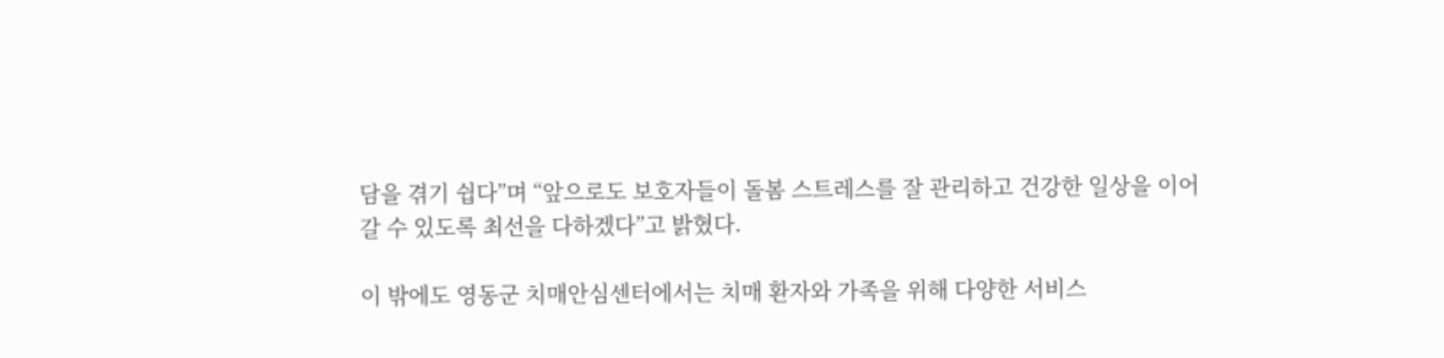담을 겪기 쉽다”며 “앞으로도 보호자들이 돌봄 스트레스를 잘 관리하고 건강한 일상을 이어갈 수 있도록 최선을 다하겠다”고 밝혔다.

이 밖에도 영동군 치매안심센터에서는 치매 환자와 가족을 위해 다양한 서비스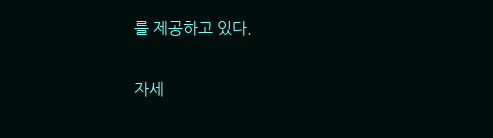를 제공하고 있다.

자세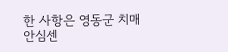한 사항은 영동군 치매안심센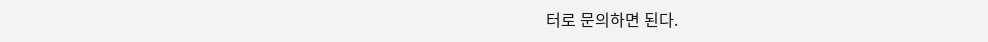터로 문의하면 된다.